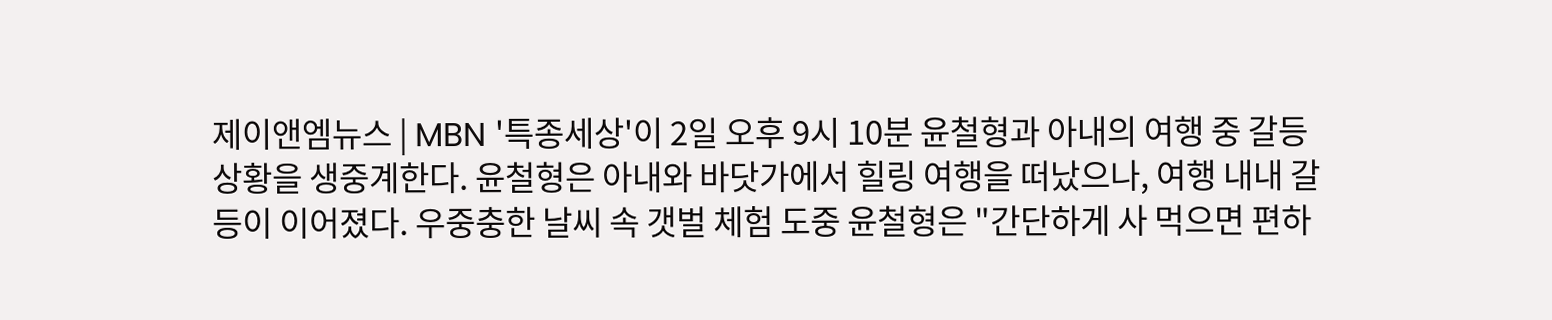제이앤엠뉴스 | MBN '특종세상'이 2일 오후 9시 10분 윤철형과 아내의 여행 중 갈등 상황을 생중계한다. 윤철형은 아내와 바닷가에서 힐링 여행을 떠났으나, 여행 내내 갈등이 이어졌다. 우중충한 날씨 속 갯벌 체험 도중 윤철형은 "간단하게 사 먹으면 편하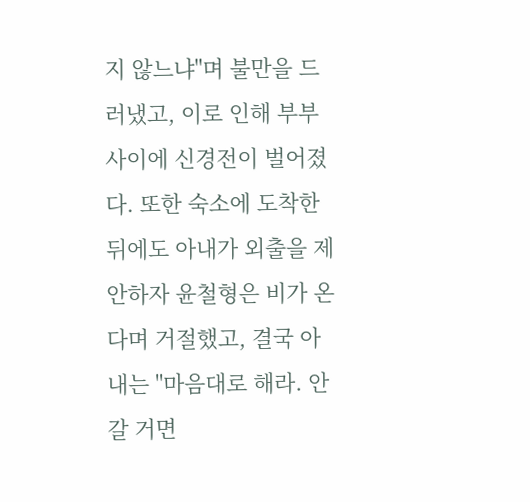지 않느냐"며 불만을 드러냈고, 이로 인해 부부 사이에 신경전이 벌어졌다. 또한 숙소에 도착한 뒤에도 아내가 외출을 제안하자 윤철형은 비가 온다며 거절했고, 결국 아내는 "마음대로 해라. 안 갈 거면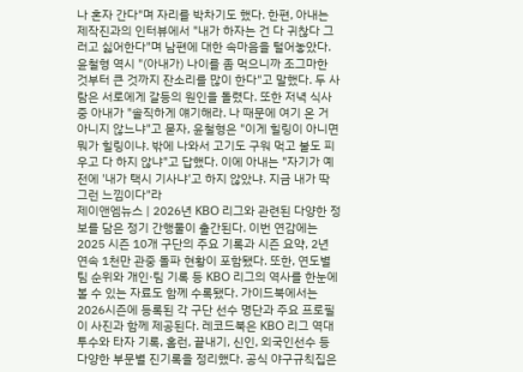나 혼자 간다"며 자리를 박차기도 했다. 한편, 아내는 제작진과의 인터뷰에서 "내가 하자는 건 다 귀찮다 그러고 싫어한다"며 남편에 대한 속마음을 털어놓았다. 윤철형 역시 "(아내가) 나이를 좀 먹으니까 조그마한 것부터 큰 것까지 잔소리를 많이 한다"고 말했다. 두 사람은 서로에게 갈등의 원인을 돌렸다. 또한 저녁 식사 중 아내가 "솔직하게 얘기해라. 나 때문에 여기 온 거 아니지 않느냐"고 묻자, 윤철형은 "이게 힐링이 아니면 뭐가 힐링이냐. 밖에 나와서 고기도 구워 먹고 불도 피우고 다 하지 않냐"고 답했다. 이에 아내는 "자기가 예전에 '내가 택시 기사냐'고 하지 않았냐. 지금 내가 딱 그런 느낌이다"라
제이앤엠뉴스 | 2026년 KBO 리그와 관련된 다양한 정보를 담은 정기 간행물이 출간된다. 이번 연감에는 2025 시즌 10개 구단의 주요 기록과 시즌 요약, 2년 연속 1천만 관중 돌파 현황이 포함됐다. 또한, 연도별 팀 순위와 개인·팀 기록 등 KBO 리그의 역사를 한눈에 볼 수 있는 자료도 함께 수록됐다. 가이드북에서는 2026시즌에 등록된 각 구단 선수 명단과 주요 프로필이 사진과 함께 제공된다. 레코드북은 KBO 리그 역대 투수와 타자 기록, 홈런, 끝내기, 신인, 외국인선수 등 다양한 부문별 진기록을 정리했다. 공식 야구규칙집은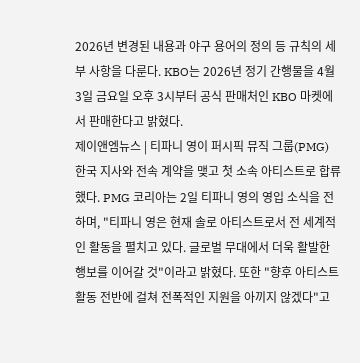2026년 변경된 내용과 야구 용어의 정의 등 규칙의 세부 사항을 다룬다. KBO는 2026년 정기 간행물을 4월 3일 금요일 오후 3시부터 공식 판매처인 KBO 마켓에서 판매한다고 밝혔다.
제이앤엠뉴스 | 티파니 영이 퍼시픽 뮤직 그룹(PMG) 한국 지사와 전속 계약을 맺고 첫 소속 아티스트로 합류했다. PMG 코리아는 2일 티파니 영의 영입 소식을 전하며, "티파니 영은 현재 솔로 아티스트로서 전 세계적인 활동을 펼치고 있다. 글로벌 무대에서 더욱 활발한 행보를 이어갈 것"이라고 밝혔다. 또한 "향후 아티스트 활동 전반에 걸쳐 전폭적인 지원을 아끼지 않겠다"고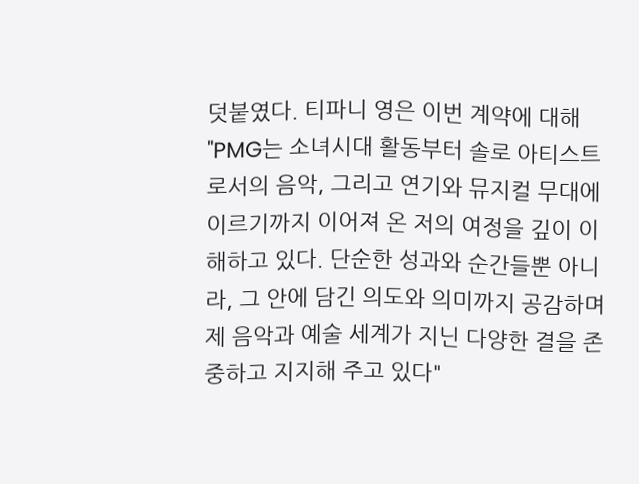덧붙였다. 티파니 영은 이번 계약에 대해 "PMG는 소녀시대 활동부터 솔로 아티스트로서의 음악, 그리고 연기와 뮤지컬 무대에 이르기까지 이어져 온 저의 여정을 깊이 이해하고 있다. 단순한 성과와 순간들뿐 아니라, 그 안에 담긴 의도와 의미까지 공감하며 제 음악과 예술 세계가 지닌 다양한 결을 존중하고 지지해 주고 있다"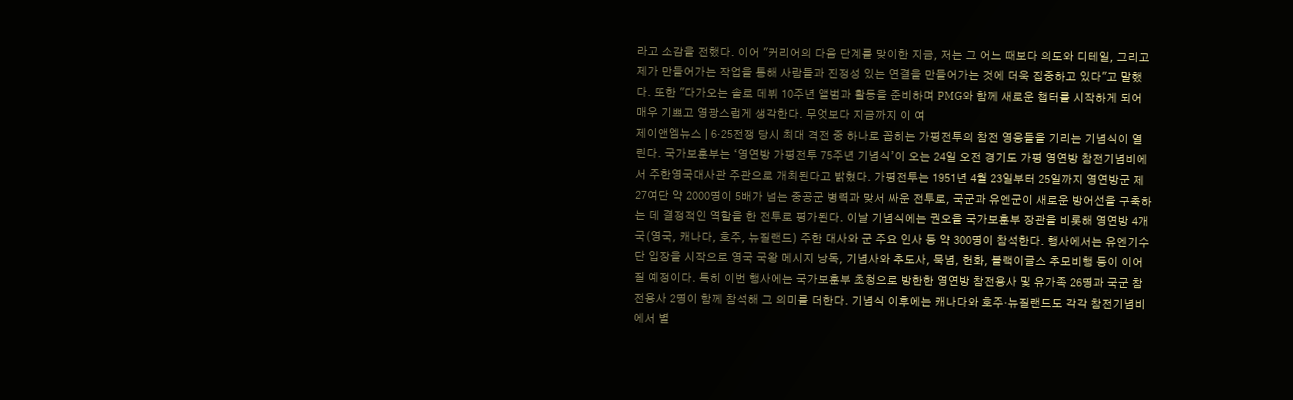라고 소감을 전했다. 이어 "커리어의 다음 단계를 맞이한 지금, 저는 그 어느 때보다 의도와 디테일, 그리고 제가 만들어가는 작업을 통해 사람들과 진정성 있는 연결을 만들어가는 것에 더욱 집중하고 있다"고 말했다. 또한 "다가오는 솔로 데뷔 10주년 앨범과 활동을 준비하며 PMG와 함께 새로운 챕터를 시작하게 되어 매우 기쁘고 영광스럽게 생각한다. 무엇보다 지금까지 이 여
제이앤엠뉴스 | 6·25전쟁 당시 최대 격전 중 하나로 꼽히는 가평전투의 참전 영웅들을 기리는 기념식이 열린다. 국가보훈부는 ‘영연방 가평전투 75주년 기념식’이 오는 24일 오전 경기도 가평 영연방 참전기념비에서 주한영국대사관 주관으로 개최된다고 밝혔다. 가평전투는 1951년 4월 23일부터 25일까지 영연방군 제27여단 약 2000명이 5배가 넘는 중공군 병력과 맞서 싸운 전투로, 국군과 유엔군이 새로운 방어선을 구축하는 데 결정적인 역할을 한 전투로 평가된다. 이날 기념식에는 권오을 국가보훈부 장관을 비롯해 영연방 4개국(영국, 캐나다, 호주, 뉴질랜드) 주한 대사와 군 주요 인사 등 약 300명이 참석한다. 행사에서는 유엔기수단 입장을 시작으로 영국 국왕 메시지 낭독, 기념사와 추도사, 묵념, 헌화, 블랙이글스 추모비행 등이 이어질 예정이다. 특히 이번 행사에는 국가보훈부 초청으로 방한한 영연방 참전용사 및 유가족 26명과 국군 참전용사 2명이 함께 참석해 그 의미를 더한다. 기념식 이후에는 캐나다와 호주·뉴질랜드도 각각 참전기념비에서 별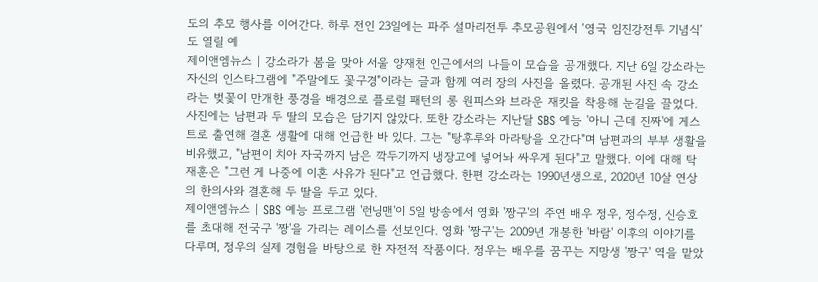도의 추모 행사를 이어간다. 하루 전인 23일에는 파주 설마리전투 추모공원에서 ‘영국 임진강전투 기념식’도 열릴 예
제이앤엠뉴스 | 강소라가 봄을 맞아 서울 양재천 인근에서의 나들이 모습을 공개했다. 지난 6일 강소라는 자신의 인스타그램에 "주말에도 꽃구경"이라는 글과 함께 여러 장의 사진을 올렸다. 공개된 사진 속 강소라는 벚꽃이 만개한 풍경을 배경으로 플로럴 패턴의 롱 원피스와 브라운 재킷을 착용해 눈길을 끌었다. 사진에는 남편과 두 딸의 모습은 담기지 않았다. 또한 강소라는 지난달 SBS 예능 '아니 근데 진짜'에 게스트로 출연해 결혼 생활에 대해 언급한 바 있다. 그는 "탕후루와 마라탕을 오간다"며 남편과의 부부 생활을 비유했고, "남편이 치아 자국까지 남은 깍두기까지 냉장고에 넣어놔 싸우게 된다"고 말했다. 이에 대해 탁재훈은 "그런 게 나중에 이혼 사유가 된다"고 언급했다. 한편 강소라는 1990년생으로, 2020년 10살 연상의 한의사와 결혼해 두 딸을 두고 있다.
제이앤엠뉴스 | SBS 예능 프로그램 '런닝맨'이 5일 방송에서 영화 '짱구'의 주연 배우 정우, 정수정, 신승호를 초대해 전국구 '짱'을 가리는 레이스를 선보인다. 영화 '짱구'는 2009년 개봉한 '바람' 이후의 이야기를 다루며, 정우의 실제 경험을 바탕으로 한 자전적 작품이다. 정우는 배우를 꿈꾸는 지망생 '짱구' 역을 맡았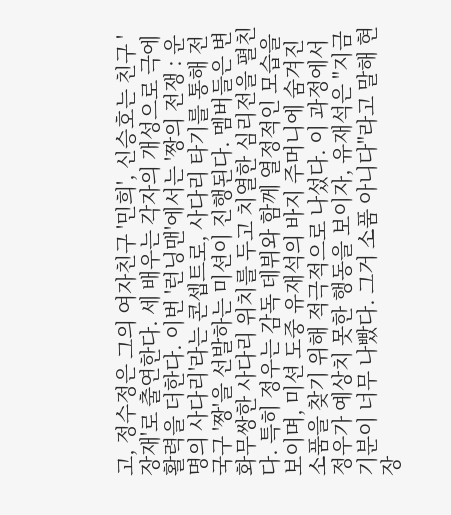고, 정수정은 그의 여자친구 '민희', 신승호는 친구 '장재'로 출연한다. 세 배우는 각자의 개성으로 극에 활력을 더한다. 이번 '런닝맨'에서는 '짱의 전쟁 : 운명의 사다리'라는 콘셉트로, 사다리 타기를 통해 전국구 '짱'을 선발하는 미션이 진행된다. 멤버들은 변화무쌍한 사다리 위치를 두고 치열한 심리전을 펼친다. 특히 정우는 감독 데뷔와 함께 열정적인 모습을 보이며, 미션 도중 유재석의 바지 주머니에 숨겨진 소품을 찾기 위해 적극적으로 나섰다. 이 과정에서 정우가 예상치 못한 행동을 보이자, 유재석은 "지금 기분이 너무 나빴다. 그거 소품 아니다"라고 말해 현장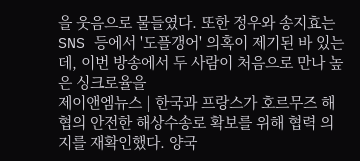을 웃음으로 물들였다. 또한 정우와 송지효는 SNS 등에서 '도플갱어' 의혹이 제기된 바 있는데, 이번 방송에서 두 사람이 처음으로 만나 높은 싱크로율을
제이앤엠뉴스 | 한국과 프랑스가 호르무즈 해협의 안전한 해상수송로 확보를 위해 협력 의지를 재확인했다. 양국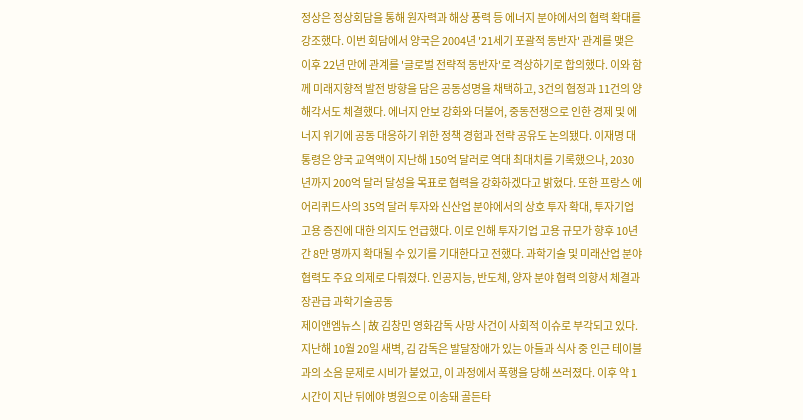정상은 정상회담을 통해 원자력과 해상 풍력 등 에너지 분야에서의 협력 확대를 강조했다. 이번 회담에서 양국은 2004년 '21세기 포괄적 동반자' 관계를 맺은 이후 22년 만에 관계를 '글로벌 전략적 동반자'로 격상하기로 합의했다. 이와 함께 미래지향적 발전 방향을 담은 공동성명을 채택하고, 3건의 협정과 11건의 양해각서도 체결했다. 에너지 안보 강화와 더불어, 중동전쟁으로 인한 경제 및 에너지 위기에 공동 대응하기 위한 정책 경험과 전략 공유도 논의됐다. 이재명 대통령은 양국 교역액이 지난해 150억 달러로 역대 최대치를 기록했으나, 2030년까지 200억 달러 달성을 목표로 협력을 강화하겠다고 밝혔다. 또한 프랑스 에어리퀴드사의 35억 달러 투자와 신산업 분야에서의 상호 투자 확대, 투자기업 고용 증진에 대한 의지도 언급했다. 이로 인해 투자기업 고용 규모가 향후 10년간 8만 명까지 확대될 수 있기를 기대한다고 전했다. 과학기술 및 미래산업 분야 협력도 주요 의제로 다뤄졌다. 인공지능, 반도체, 양자 분야 협력 의향서 체결과 장관급 과학기술공동
제이앤엠뉴스 | 故 김창민 영화감독 사망 사건이 사회적 이슈로 부각되고 있다. 지난해 10월 20일 새벽, 김 감독은 발달장애가 있는 아들과 식사 중 인근 테이블과의 소음 문제로 시비가 붙었고, 이 과정에서 폭행을 당해 쓰러졌다. 이후 약 1시간이 지난 뒤에야 병원으로 이송돼 골든타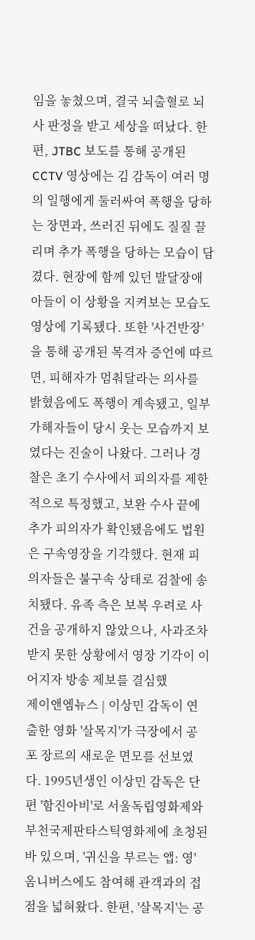임을 놓쳤으며, 결국 뇌출혈로 뇌사 판정을 받고 세상을 떠났다. 한편, JTBC 보도를 통해 공개된 CCTV 영상에는 김 감독이 여러 명의 일행에게 둘러싸여 폭행을 당하는 장면과, 쓰러진 뒤에도 질질 끌리며 추가 폭행을 당하는 모습이 담겼다. 현장에 함께 있던 발달장애 아들이 이 상황을 지켜보는 모습도 영상에 기록됐다. 또한 '사건반장'을 통해 공개된 목격자 증언에 따르면, 피해자가 멈춰달라는 의사를 밝혔음에도 폭행이 계속됐고, 일부 가해자들이 당시 웃는 모습까지 보였다는 진술이 나왔다. 그러나 경찰은 초기 수사에서 피의자를 제한적으로 특정했고, 보완 수사 끝에 추가 피의자가 확인됐음에도 법원은 구속영장을 기각했다. 현재 피의자들은 불구속 상태로 검찰에 송치됐다. 유족 측은 보복 우려로 사건을 공개하지 않았으나, 사과조차 받지 못한 상황에서 영장 기각이 이어지자 방송 제보를 결심했
제이앤엠뉴스 | 이상민 감독이 연출한 영화 '살목지'가 극장에서 공포 장르의 새로운 면모를 선보였다. 1995년생인 이상민 감독은 단편 '함진아비'로 서울독립영화제와 부천국제판타스틱영화제에 초청된 바 있으며, '귀신을 부르는 앱: 영' 옴니버스에도 참여해 관객과의 접점을 넓혀왔다. 한편, '살목지'는 공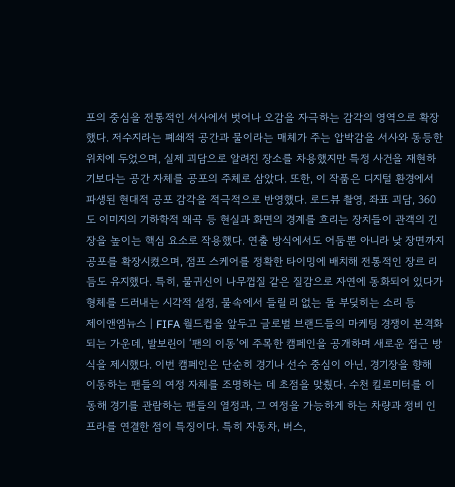포의 중심을 전통적인 서사에서 벗어나 오감을 자극하는 감각의 영역으로 확장했다. 저수지라는 폐쇄적 공간과 물이라는 매체가 주는 압박감을 서사와 동등한 위치에 두었으며, 실제 괴담으로 알려진 장소를 차용했지만 특정 사건을 재현하기보다는 공간 자체를 공포의 주체로 삼았다. 또한, 이 작품은 디지털 환경에서 파생된 현대적 공포 감각을 적극적으로 반영했다. 로드뷰 촬영, 좌표 괴담, 360도 이미지의 기하학적 왜곡 등 현실과 화면의 경계를 흐리는 장치들이 관객의 긴장을 높이는 핵심 요소로 작용했다. 연출 방식에서도 어둠뿐 아니라 낮 장면까지 공포를 확장시켰으며, 점프 스케어를 정확한 타이밍에 배치해 전통적인 장르 리듬도 유지했다. 특히, 물귀신이 나무껍질 같은 질감으로 자연에 동화되어 있다가 형체를 드러내는 시각적 설정, 물속에서 들릴 리 없는 돌 부딪히는 소리 등
제이앤엠뉴스 | FIFA 월드컵을 앞두고 글로벌 브랜드들의 마케팅 경쟁이 본격화되는 가운데, 발보린이 ‘팬의 이동’에 주목한 캠페인을 공개하며 새로운 접근 방식을 제시했다. 이번 캠페인은 단순히 경기나 선수 중심이 아닌, 경기장을 향해 이동하는 팬들의 여정 자체를 조명하는 데 초점을 맞췄다. 수천 킬로미터를 이동해 경기를 관람하는 팬들의 열정과, 그 여정을 가능하게 하는 차량과 정비 인프라를 연결한 점이 특징이다. 특히 자동차, 버스,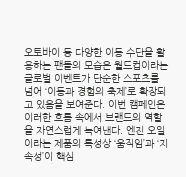오토바이 등 다양한 이동 수단을 활용하는 팬들의 모습은 월드컵이라는 글로벌 이벤트가 단순한 스포츠를 넘어 ‘이동과 경험의 축제’로 확장되고 있음을 보여준다. 이번 캠페인은 이러한 흐름 속에서 브랜드의 역할을 자연스럽게 녹여낸다. 엔진 오일이라는 제품의 특성상 ‘움직임’과 ‘지속성’이 핵심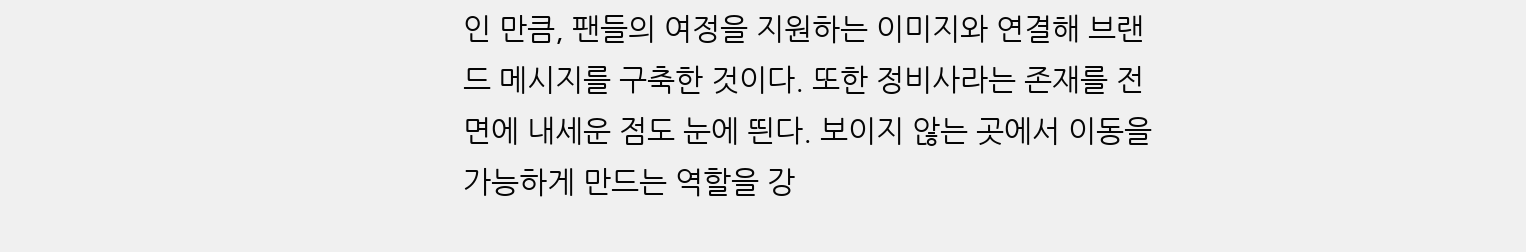인 만큼, 팬들의 여정을 지원하는 이미지와 연결해 브랜드 메시지를 구축한 것이다. 또한 정비사라는 존재를 전면에 내세운 점도 눈에 띈다. 보이지 않는 곳에서 이동을 가능하게 만드는 역할을 강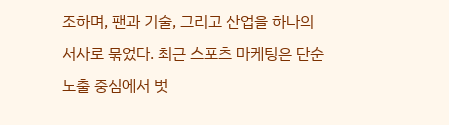조하며, 팬과 기술, 그리고 산업을 하나의 서사로 묶었다. 최근 스포츠 마케팅은 단순 노출 중심에서 벗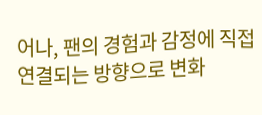어나, 팬의 경험과 감정에 직접 연결되는 방향으로 변화